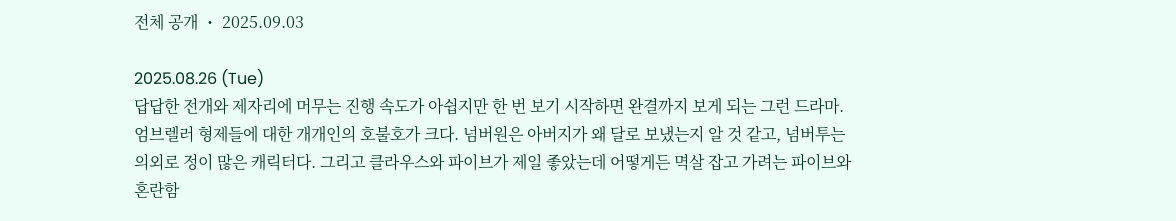전체 공개 ・ 2025.09.03

2025.08.26 (Tue)
답답한 전개와 제자리에 머무는 진행 속도가 아쉽지만 한 번 보기 시작하면 완결까지 보게 되는 그런 드라마. 엄브렐러 형제들에 대한 개개인의 호불호가 크다. 넘버원은 아버지가 왜 달로 보냈는지 알 것 같고, 넘버투는 의외로 정이 많은 캐릭터다. 그리고 클라우스와 파이브가 제일 좋았는데 어떻게든 멱살 잡고 가려는 파이브와 혼란함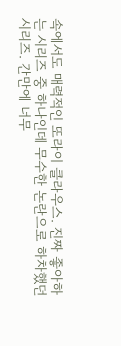속에서도 매력적인 또라이 클라우스. 진짜 좋아하는 시리즈 중 하나인데 무수한 논란으로 하차했던 시리즈. 간만에 너무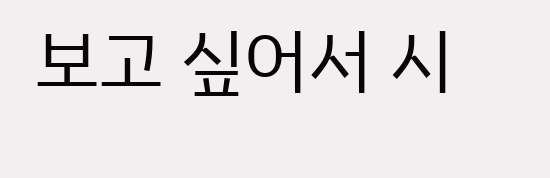보고 싶어서 시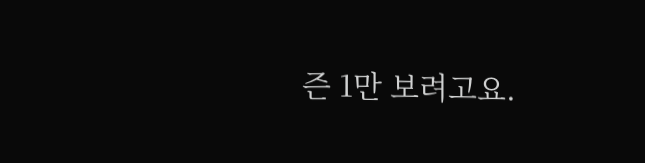즌 1만 보려고요.